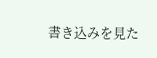書き込みを見た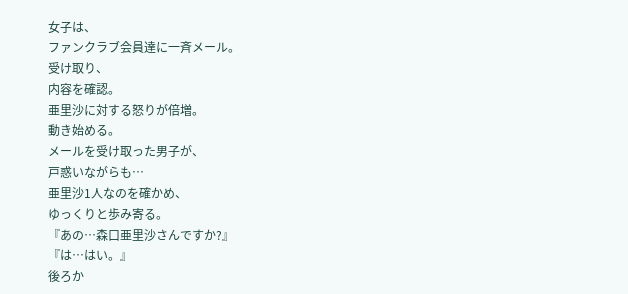女子は、
ファンクラブ会員達に一斉メール。
受け取り、
内容を確認。
亜里沙に対する怒りが倍増。
動き始める。
メールを受け取った男子が、
戸惑いながらも…
亜里沙1人なのを確かめ、
ゆっくりと歩み寄る。
『あの…森口亜里沙さんですか?』
『は…はい。』
後ろか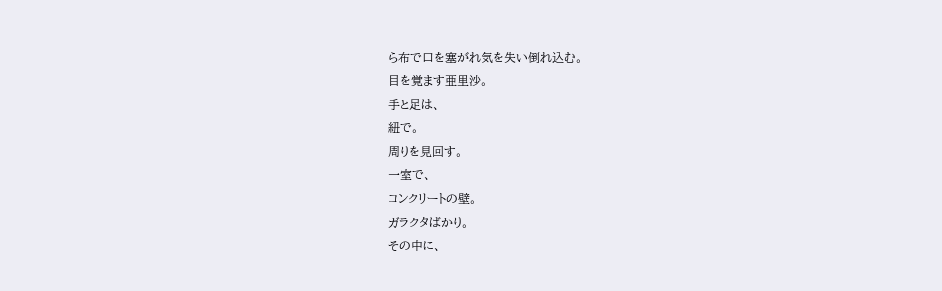ら布で口を塞がれ気を失い倒れ込む。
目を覚ます亜里沙。
手と足は、
紐で。
周りを見回す。
一室で、
コンクリートの壁。
ガラクタばかり。
その中に、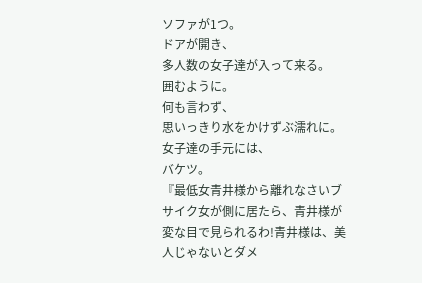ソファが1つ。
ドアが開き、
多人数の女子達が入って来る。
囲むように。
何も言わず、
思いっきり水をかけずぶ濡れに。
女子達の手元には、
バケツ。
『最低女青井様から離れなさいブサイク女が側に居たら、青井様が変な目で見られるわ!青井様は、美人じゃないとダメ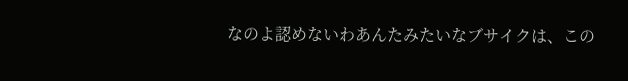なのよ認めないわあんたみたいなブサイクは、この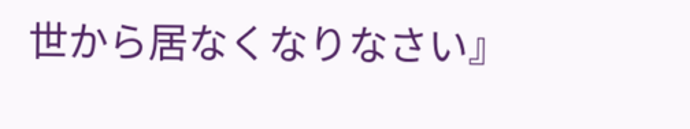世から居なくなりなさい』